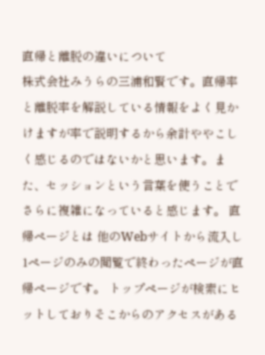直帰と離脱の違いについて
株式会社みうらの三浦和賢です。直帰率と離脱率を解説している情報をよく見かけますが率で説明するから余計ややこしく感じるのではないかと思います。また、セッションという言葉を使うことでさらに複雑になっていると感じます。 直帰ページとは 他のWebサイトから流入し1ページのみの閲覧で終わったページが直帰ページです。 トップページが検索にヒットしておりそこからのアクセスがある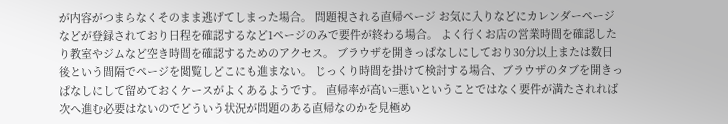が内容がつまらなくそのまま逃げてしまった場合。 問題視される直帰ページ お気に入りなどにカレンダーページなどが登録されており日程を確認するなど1ページのみで要件が終わる場合。 よく行くお店の営業時間を確認したり教室やジムなど空き時間を確認するためのアクセス。 ブラウザを開きっぱなしにしており30分以上または数日後という間隔でページを閲覧しどこにも進まない。 じっくり時間を掛けて検討する場合、ブラウザのタブを開きっぱなしにして留めておくケースがよくあるようです。 直帰率が高い=悪いということではなく要件が満たされれば次へ進む必要はないのでどういう状況が問題のある直帰なのかを見極め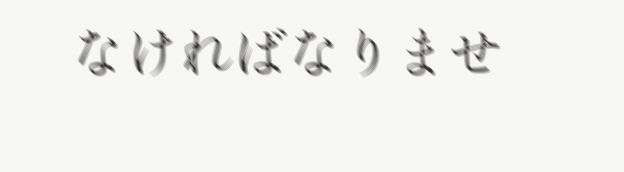なければなりませ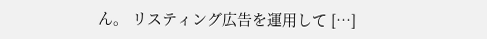ん。 リスティング広告を運用して […]